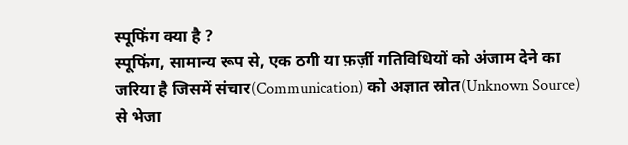स्पूफिंग क्या है ?
स्पूफिंग, सामान्य रूप से, एक ठगी या फ़र्ज़ी गतिविधियों को अंजाम देने का जरिया है जिसमें संचार(Communication) को अज्ञात स्रोत(Unknown Source) से भेजा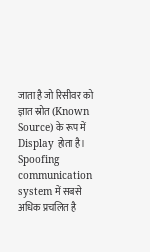जाता है जो रिसीवर को ज्ञात स्रोत (Known Source) के रूप में Display होता है। Spoofing communication system में सबसे अधिक प्रचलित है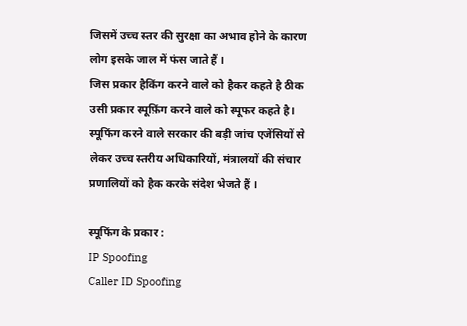जिसमें उच्च स्तर की सुरक्षा का अभाव होने के कारण लोग इसके जाल में फंस जाते हैं ।
जिस प्रकार हैकिंग करने वाले को हैकर कहते है ठीक उसी प्रकार स्पूफ़िंग करने वाले को स्पूफर कहते है। स्पूफिंग करने वाले सरकार की बड़ी जांच एजेंसियों से लेकर उच्च स्तरीय अधिकारियों, मंत्रालयों की संचार प्रणालियों को हैक करके संदेश भेजते हैं ।

स्पूफिंग के प्रकार :
IP Spoofing
Caller ID Spoofing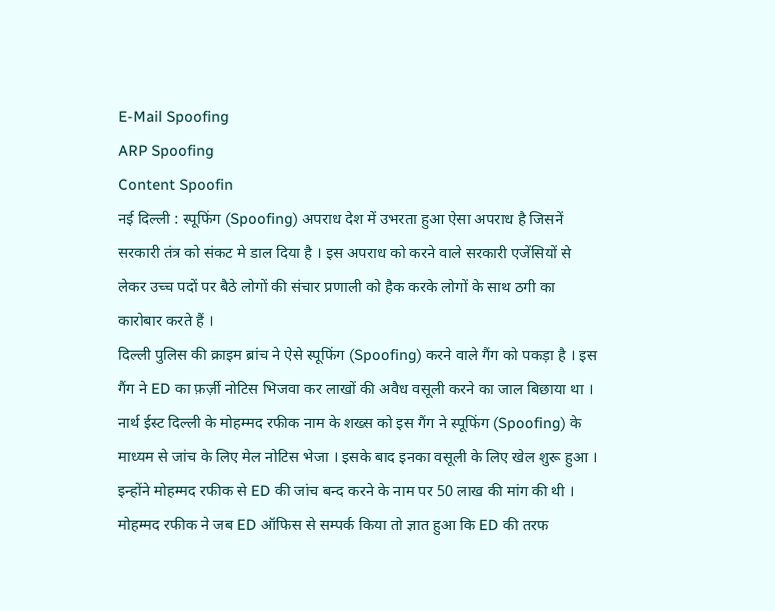E-Mail Spoofing
ARP Spoofing
Content Spoofin
नई दिल्ली : स्पूफिंग (Spoofing) अपराध देश में उभरता हुआ ऐसा अपराध है जिसनें सरकारी तंत्र को संकट मे डाल दिया है । इस अपराध को करने वाले सरकारी एजेंसियों से लेकर उच्च पदों पर बैठे लोगों की संचार प्रणाली को हैक करके लोगों के साथ ठगी का कारोबार करते हैं ।
दिल्ली पुलिस की क्राइम ब्रांच ने ऐसे स्पूफिंग (Spoofing) करने वाले गैंग को पकड़ा है । इस गैंग ने ED का फ़र्ज़ी नोटिस भिजवा कर लाखों की अवैध वसूली करने का जाल बिछाया था ।
नार्थ ईस्ट दिल्ली के मोहम्मद रफीक नाम के शख्स को इस गैंग ने स्पूफिंग (Spoofing) के माध्यम से जांच के लिए मेल नोटिस भेजा । इसके बाद इनका वसूली के लिए खेल शुरू हुआ । इन्होंने मोहम्मद रफीक से ED की जांच बन्द करने के नाम पर 50 लाख की मांग की थी ।
मोहम्मद रफीक ने जब ED ऑफिस से सम्पर्क किया तो ज्ञात हुआ कि ED की तरफ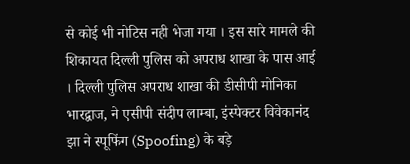से कोई भी नोटिस नही भेजा गया । इस सारे मामले की शिकायत दिल्ली पुलिस को अपराध शाखा के पास आई । दिल्ली पुलिस अपराध शाखा की डीसीपी मोनिका भारद्वाज, ने एसीपी संदीप लाम्बा, इंस्पेक्टर विवेकानंद झा ने स्पूफिंग (Spoofing) के बड़े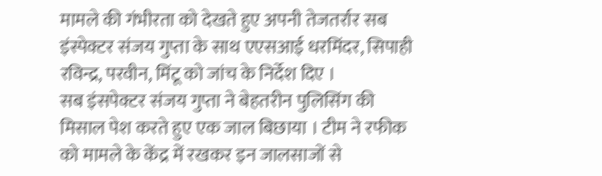मामले की गंभीरता को देखते हुए अपनी तेजतर्रार सब इंस्पेक्टर संजय गुप्ता के साथ एएसआई धरमिंदर, सिपाही रविन्द्र, परवीन, मिंटू को जांच के निर्देश दिए ।
सब इंसपेक्टर संजय गुप्ता ने बेहतरीन पुलिसिंग की मिसाल पेश करते हुए एक जाल बिछाया । टीम ने रफीक को मामले के केंद्र में रखकर इन जालसाजों से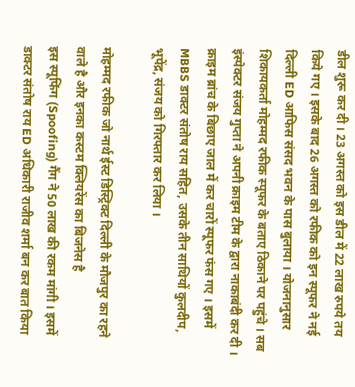डील शुरू कर दी । 23 अगस्त को इस डील में 22 लाख रुपये तय किये गए । इसके बाद 26 अगस्त को रफीक को इन स्पूफर ने नई दिल्ली ED आफिस संसद भवन के पास बुलाया । योजनानुसार शिकायकर्ता मोहम्मद रफीक स्पूफर के बताए ठिकाने पर पहुंचे । सब इंस्पेक्टर संजय गुप्ता ने अपनी क्राइम टीम के द्वारा नाकाबंदी कर दी । क्राइम ब्रांच के बिछाए जाल में कर चारों स्पूफर फंस गए । इसमें MBBS डाक्टर संतोष राय सहित, उसके तीन साथियों कुलदीप, भूपेंद्र, संजय को गिरफ्तार कर लिया ।

मोहम्मद रफीक जो नार्थ ईस्ट डिस्ट्रिक्ट दिल्ली के मौजपुर का रहने वाले है और इनका कस्टम क्लियरेंस का बिजनेस है
इस स्पूफिंग (Spoofing) गैंग ने 50 लाख की रकम मांगी । इसमें डाक्टर संतोष राय ED अधिकारी राजीव शर्मा बन कर बात किया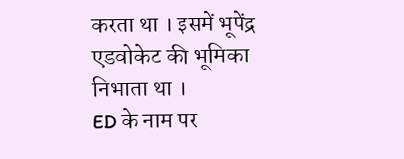करता था । इसमें भूपेंद्र एडवोकेट की भूमिका निभाता था ।
ED के नाम पर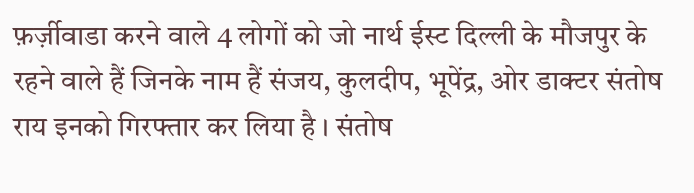फ़र्ज़ीवाडा करने वाले 4 लोगों को जो नार्थ ईस्ट दिल्ली के मौजपुर के रहने वाले हैं जिनके नाम हैं संजय, कुलदीप, भूपेंद्र, ओर डाक्टर संतोष राय इनको गिरफ्तार कर लिया है । संतोष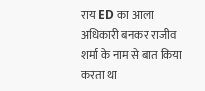राय ED का आला अधिकारी बनकर राजीव शर्मा के नाम से बात किया करता था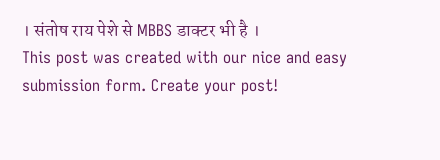। संतोष राय पेशे से MBBS डाक्टर भी है ।
This post was created with our nice and easy submission form. Create your post!